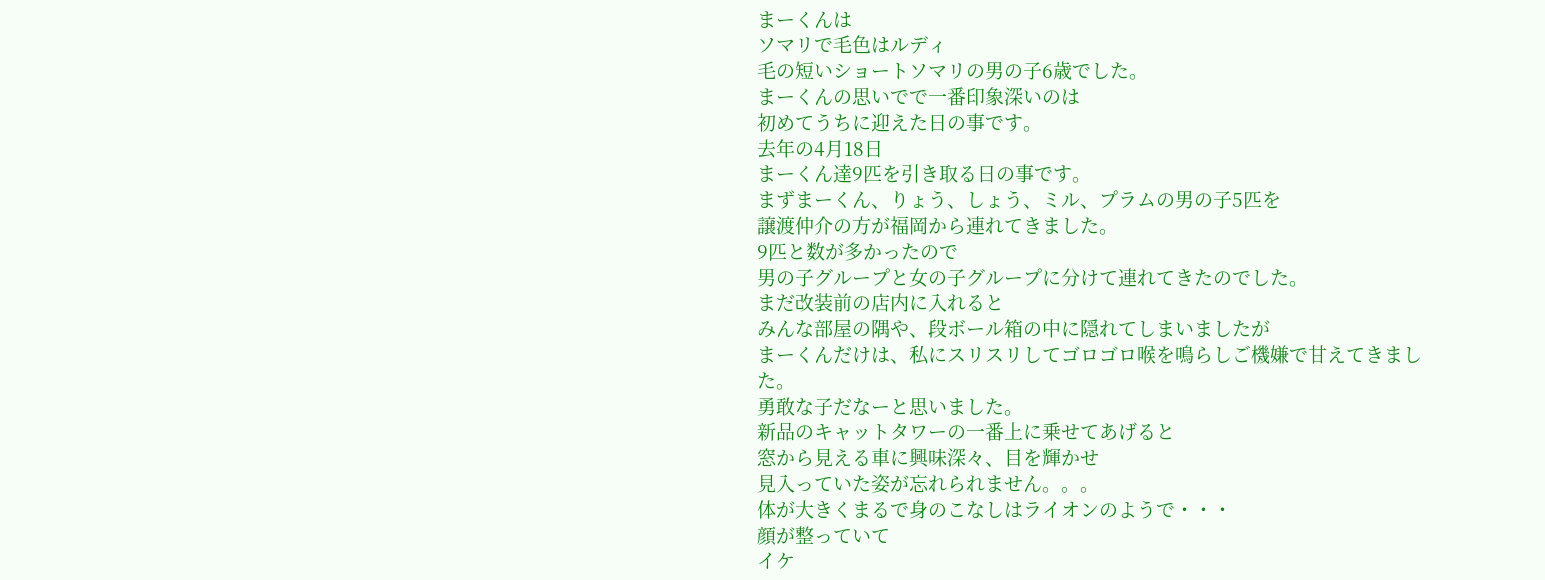まーくんは
ソマリで毛色はルディ
毛の短いショートソマリの男の子6歳でした。
まーくんの思いでで一番印象深いのは
初めてうちに迎えた日の事です。
去年の4月18日
まーくん達9匹を引き取る日の事です。
まずまーくん、りょう、しょう、ミル、プラムの男の子5匹を
譲渡仲介の方が福岡から連れてきました。
9匹と数が多かったので
男の子グループと女の子グループに分けて連れてきたのでした。
まだ改装前の店内に入れると
みんな部屋の隅や、段ボール箱の中に隠れてしまいましたが
まーくんだけは、私にスリスリしてゴロゴロ喉を鳴らしご機嫌で甘えてきました。
勇敢な子だなーと思いました。
新品のキャットタワーの一番上に乗せてあげると
窓から見える車に興味深々、目を輝かせ
見入っていた姿が忘れられません。。。
体が大きくまるで身のこなしはライオンのようで・・・
顔が整っていて
イケ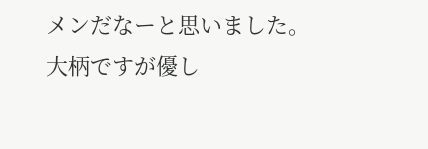メンだなーと思いました。
大柄ですが優し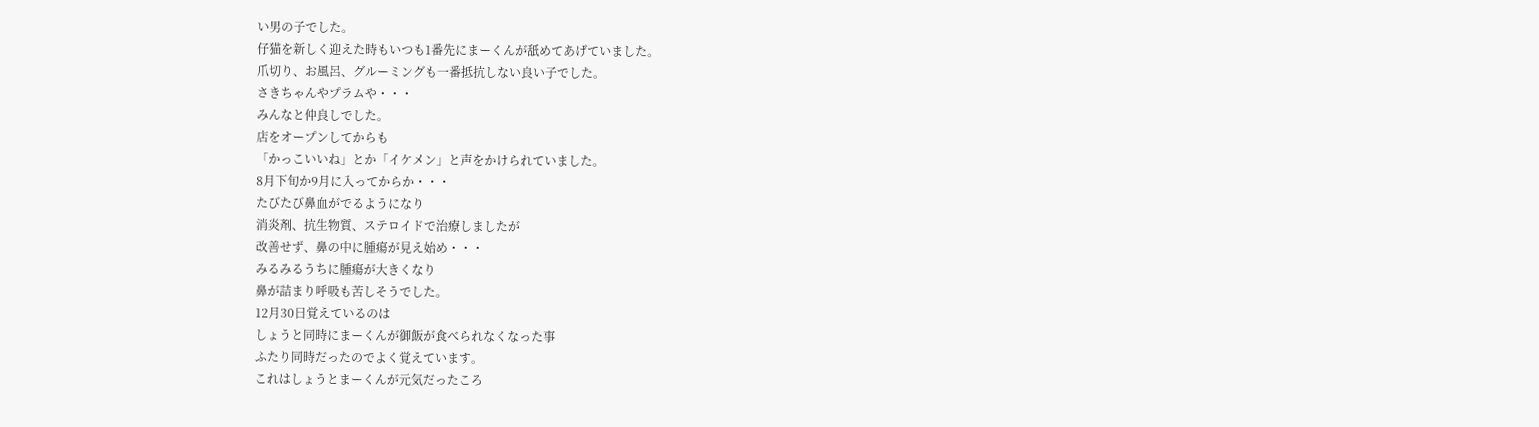い男の子でした。
仔猫を新しく迎えた時もいつも1番先にまーくんが舐めてあげていました。
爪切り、お風呂、グルーミングも一番抵抗しない良い子でした。
さきちゃんやプラムや・・・
みんなと仲良しでした。
店をオープンしてからも
「かっこいいね」とか「イケメン」と声をかけられていました。
8月下旬か9月に入ってからか・・・
たびたび鼻血がでるようになり
消炎剤、抗生物質、ステロイドで治療しましたが
改善せず、鼻の中に腫瘍が見え始め・・・
みるみるうちに腫瘍が大きくなり
鼻が詰まり呼吸も苦しそうでした。
12月30日覚えているのは
しょうと同時にまーくんが御飯が食べられなくなった事
ふたり同時だったのでよく覚えています。
これはしょうとまーくんが元気だったころ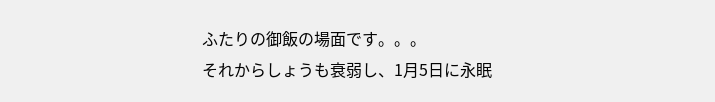ふたりの御飯の場面です。。。
それからしょうも衰弱し、1月5日に永眠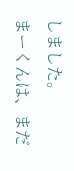しました。
まーくんは、まだ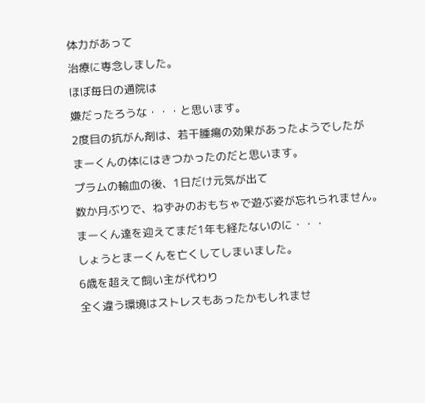体力があって
治療に専念しました。
ほぼ毎日の通院は
嫌だったろうな・・・と思います。
2度目の抗がん剤は、若干腫瘍の効果があったようでしたが
まーくんの体にはきつかったのだと思います。
プラムの輸血の後、1日だけ元気が出て
数か月ぶりで、ねずみのおもちゃで遊ぶ姿が忘れられません。
まーくん達を迎えてまだ1年も経たないのに・・・
しょうとまーくんを亡くしてしまいました。
6歳を超えて飼い主が代わり
全く違う環境はストレスもあったかもしれませ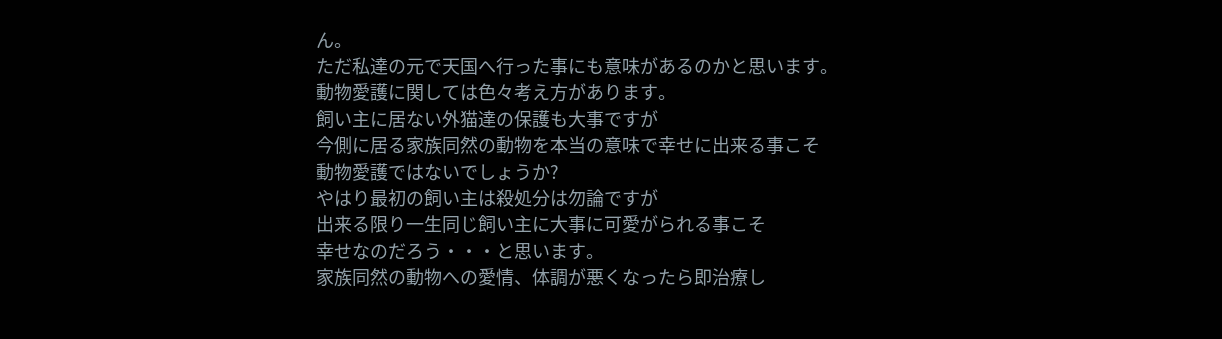ん。
ただ私達の元で天国へ行った事にも意味があるのかと思います。
動物愛護に関しては色々考え方があります。
飼い主に居ない外猫達の保護も大事ですが
今側に居る家族同然の動物を本当の意味で幸せに出来る事こそ
動物愛護ではないでしょうか?
やはり最初の飼い主は殺処分は勿論ですが
出来る限り一生同じ飼い主に大事に可愛がられる事こそ
幸せなのだろう・・・と思います。
家族同然の動物への愛情、体調が悪くなったら即治療し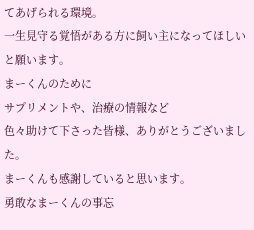てあげられる環境。
一生見守る覚悟がある方に飼い主になってほしいと願います。
まーくんのために
サプリメントや、治療の情報など
色々助けて下さった皆様、ありがとうございました。
まーくんも感謝していると思います。
勇敢なまーくんの事忘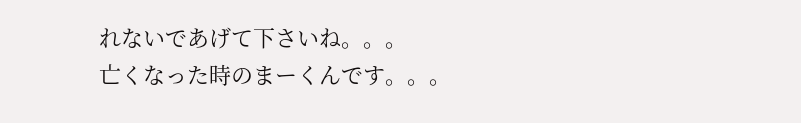れないであげて下さいね。。。
亡くなった時のまーくんです。。。